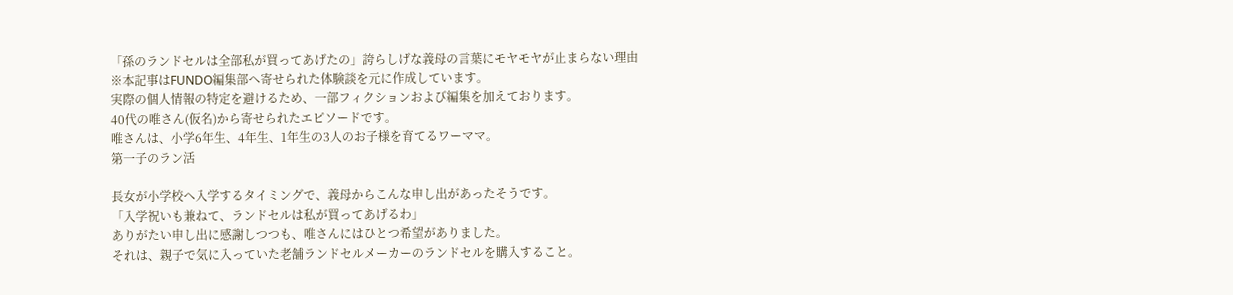「孫のランドセルは全部私が買ってあげたの」誇らしげな義母の言葉にモヤモヤが止まらない理由
※本記事はFUNDO編集部へ寄せられた体験談を元に作成しています。
実際の個人情報の特定を避けるため、一部フィクションおよび編集を加えております。
40代の唯さん(仮名)から寄せられたエピソードです。
唯さんは、小学6年生、4年生、1年生の3人のお子様を育てるワーママ。
第一子のラン活

長女が小学校へ入学するタイミングで、義母からこんな申し出があったそうです。
「入学祝いも兼ねて、ランドセルは私が買ってあげるわ」
ありがたい申し出に感謝しつつも、唯さんにはひとつ希望がありました。
それは、親子で気に入っていた老舗ランドセルメーカーのランドセルを購入すること。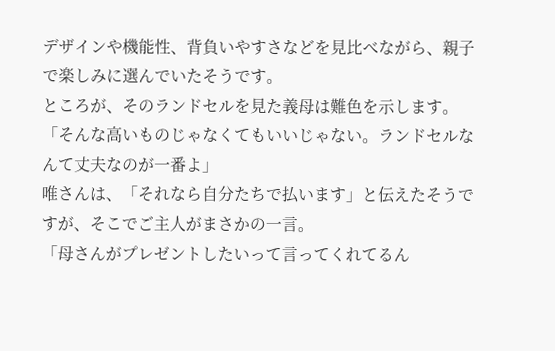デザインや機能性、背負いやすさなどを見比べながら、親子で楽しみに選んでいたそうです。
ところが、そのランドセルを見た義母は難色を示します。
「そんな高いものじゃなくてもいいじゃない。ランドセルなんて丈夫なのが一番よ」
唯さんは、「それなら自分たちで払います」と伝えたそうですが、そこでご主人がまさかの一言。
「母さんがプレゼントしたいって言ってくれてるん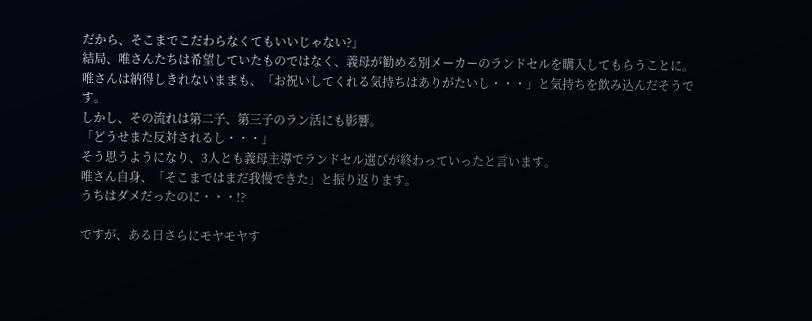だから、そこまでこだわらなくてもいいじゃない?」
結局、唯さんたちは希望していたものではなく、義母が勧める別メーカーのランドセルを購入してもらうことに。
唯さんは納得しきれないままも、「お祝いしてくれる気持ちはありがたいし・・・」と気持ちを飲み込んだそうです。
しかし、その流れは第二子、第三子のラン活にも影響。
「どうせまた反対されるし・・・」
そう思うようになり、3人とも義母主導でランドセル選びが終わっていったと言います。
唯さん自身、「そこまではまだ我慢できた」と振り返ります。
うちはダメだったのに・・・!?

ですが、ある日さらにモヤモヤす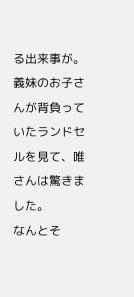る出来事が。
義妹のお子さんが背負っていたランドセルを見て、唯さんは驚きました。
なんとそ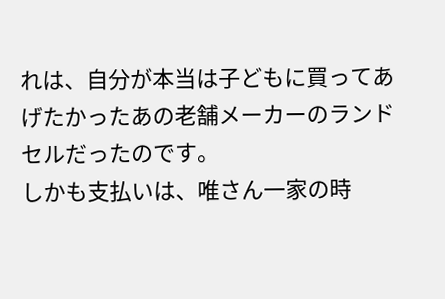れは、自分が本当は子どもに買ってあげたかったあの老舗メーカーのランドセルだったのです。
しかも支払いは、唯さん一家の時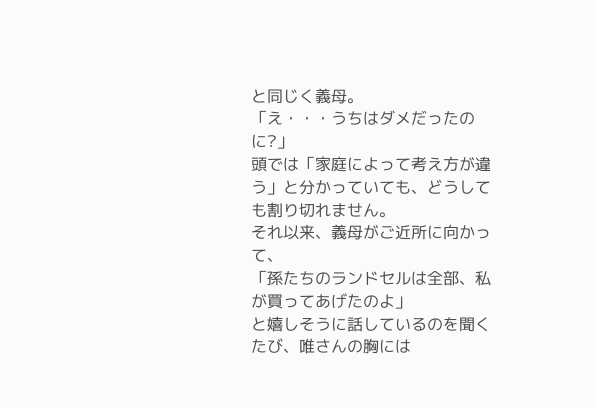と同じく義母。
「え・・・うちはダメだったのに?」
頭では「家庭によって考え方が違う」と分かっていても、どうしても割り切れません。
それ以来、義母がご近所に向かって、
「孫たちのランドセルは全部、私が買ってあげたのよ」
と嬉しそうに話しているのを聞くたび、唯さんの胸には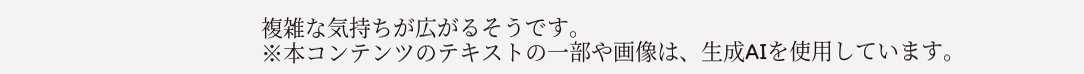複雑な気持ちが広がるそうです。
※本コンテンツのテキストの一部や画像は、生成AIを使用しています。